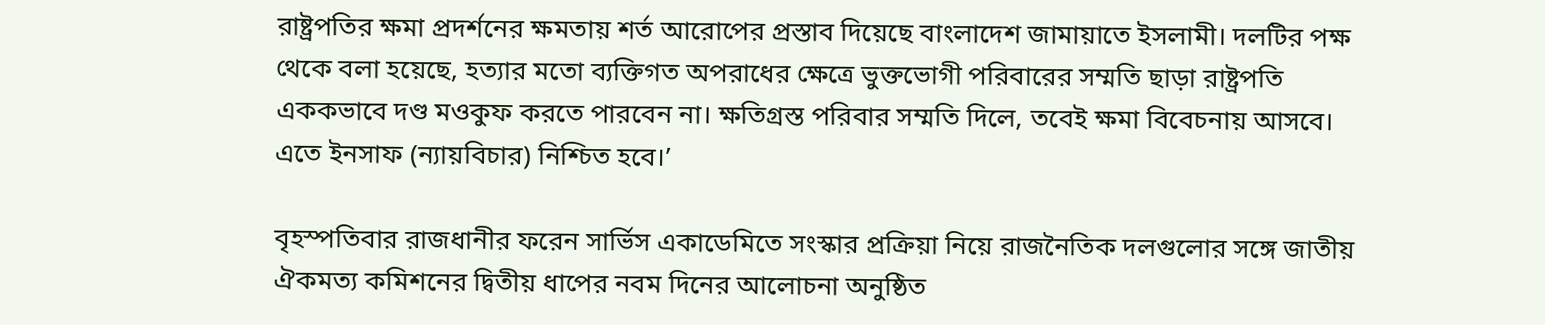রাষ্ট্রপতির ক্ষমা প্রদর্শনের ক্ষমতায় শর্ত আরোপের প্রস্তাব দিয়েছে বাংলাদেশ জামায়াতে ইসলামী। দলটির পক্ষ থেকে বলা হয়েছে, হত্যার মতো ব্যক্তিগত অপরাধের ক্ষেত্রে ভুক্তভোগী পরিবারের সম্মতি ছাড়া রাষ্ট্রপতি এককভাবে দণ্ড মওকুফ করতে পারবেন না। ক্ষতিগ্রস্ত পরিবার সম্মতি দিলে, তবেই ক্ষমা বিবেচনায় আসবে। এতে ইনসাফ (ন্যায়বিচার) নিশ্চিত হবে।’

বৃহস্পতিবার রাজধানীর ফরেন সার্ভিস একাডেমিতে সংস্কার প্রক্রিয়া নিয়ে রাজনৈতিক দলগুলোর সঙ্গে জাতীয় ঐকমত্য কমিশনের দ্বিতীয় ধাপের নবম দিনের আলোচনা অনুষ্ঠিত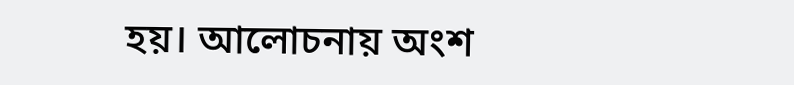হয়। আলোচনায় অংশ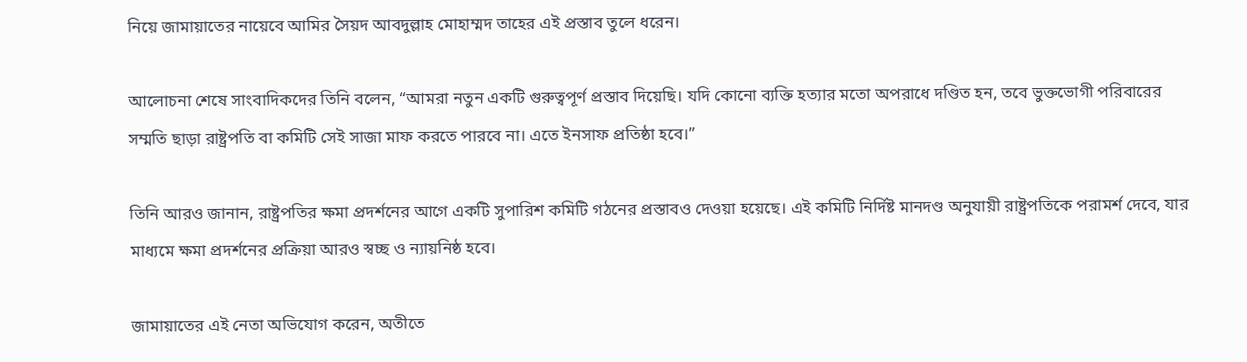নিয়ে জামায়াতের নায়েবে আমির সৈয়দ আবদুল্লাহ মোহাম্মদ তাহের এই প্রস্তাব তুলে ধরেন।

আলোচনা শেষে সাংবাদিকদের তিনি বলেন, “আমরা নতুন একটি গুরুত্বপূর্ণ প্রস্তাব দিয়েছি। যদি কোনো ব্যক্তি হত্যার মতো অপরাধে দণ্ডিত হন, তবে ভুক্তভোগী পরিবারের সম্মতি ছাড়া রাষ্ট্রপতি বা কমিটি সেই সাজা মাফ করতে পারবে না। এতে ইনসাফ প্রতিষ্ঠা হবে।”

তিনি আরও জানান, রাষ্ট্রপতির ক্ষমা প্রদর্শনের আগে একটি সুপারিশ কমিটি গঠনের প্রস্তাবও দেওয়া হয়েছে। এই কমিটি নির্দিষ্ট মানদণ্ড অনুযায়ী রাষ্ট্রপতিকে পরামর্শ দেবে, যার মাধ্যমে ক্ষমা প্রদর্শনের প্রক্রিয়া আরও স্বচ্ছ ও ন্যায়নিষ্ঠ হবে।

জামায়াতের এই নেতা অভিযোগ করেন, অতীতে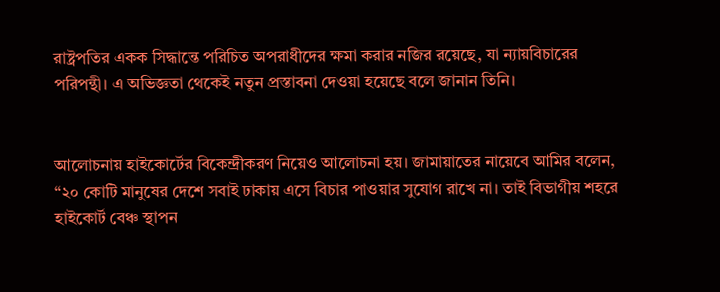রাষ্ট্রপতির একক সিদ্ধান্তে পরিচিত অপরাধীদের ক্ষমা করার নজির রয়েছে, যা ন্যায়বিচারের পরিপন্থী। এ অভিজ্ঞতা থেকেই নতুন প্রস্তাবনা দেওয়া হয়েছে বলে জানান তিনি।


আলোচনায় হাইকোর্টের বিকেন্দ্রীকরণ নিয়েও আলোচনা হয়। জামায়াতের নায়েবে আমির বলেন, “২০ কোটি মানুষের দেশে সবাই ঢাকায় এসে বিচার পাওয়ার সুযোগ রাখে না। তাই বিভাগীয় শহরে হাইকোর্ট বেঞ্চ স্থাপন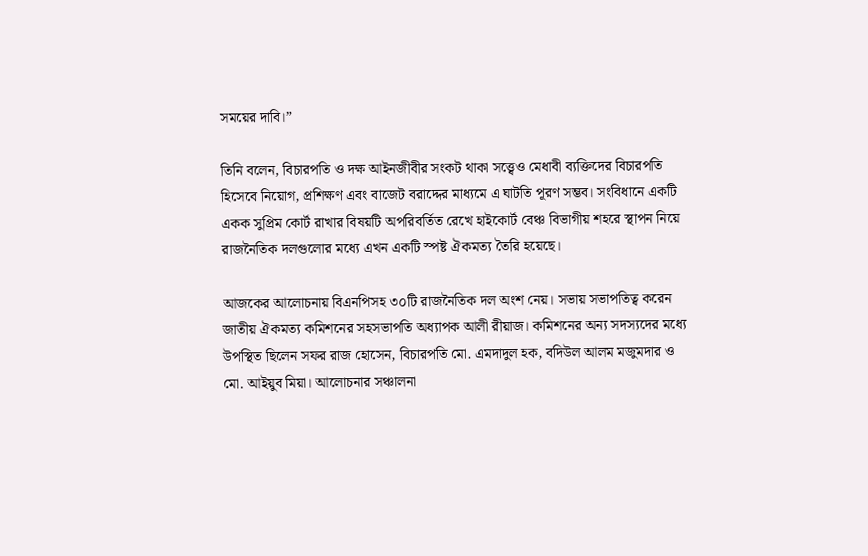সময়ের দাবি।”

তিনি বলেন, বিচারপতি ও দক্ষ আইনজীবীর সংকট থাকা সত্ত্বেও মেধাবী ব্যক্তিদের বিচারপতি হিসেবে নিয়োগ, প্রশিক্ষণ এবং বাজেট বরাদ্দের মাধ্যমে এ ঘাটতি পূরণ সম্ভব। সংবিধানে একটি একক সুপ্রিম কোর্ট রাখার বিষয়টি অপরিবর্তিত রেখে হাইকোর্ট বেঞ্চ বিভাগীয় শহরে স্থাপন নিয়ে রাজনৈতিক দলগুলোর মধ্যে এখন একটি স্পষ্ট ঐকমত্য তৈরি হয়েছে।

আজকের আলোচনায় বিএনপিসহ ৩০টি রাজনৈতিক দল অংশ নেয়। সভায় সভাপতিত্ব করেন জাতীয় ঐকমত্য কমিশনের সহসভাপতি অধ্যাপক আলী রীয়াজ। কমিশনের অন্য সদস্যদের মধ্যে উপস্থিত ছিলেন সফর রাজ হোসেন, বিচারপতি মো. এমদাদুল হক, বদিউল আলম মজুমদার ও মো. আইয়ুব মিয়া। আলোচনার সঞ্চালনা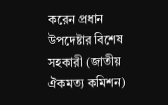করেন প্রধান উপদেষ্টার বিশেষ সহকারী (জাতীয় ঐকমত্য কমিশন)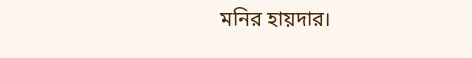মনির হায়দার।